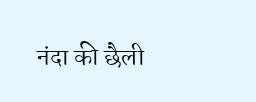नंदा की छैली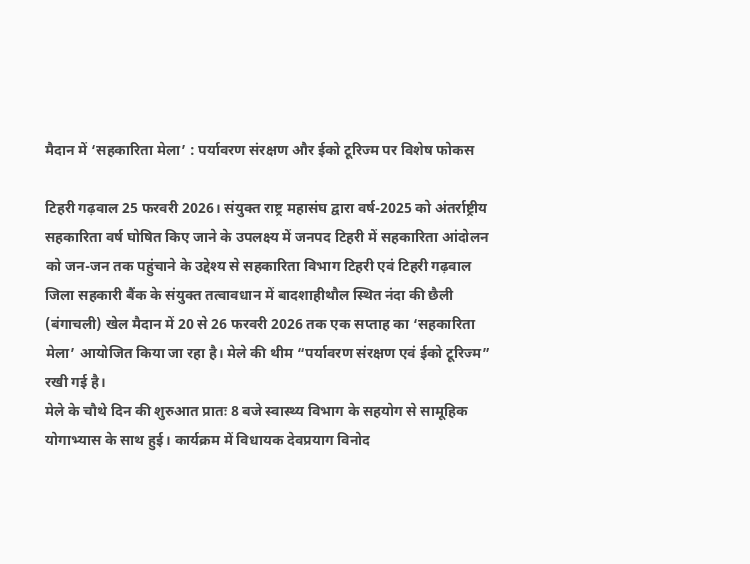मैदान में ‘सहकारिता मेला’ : पर्यावरण संरक्षण और ईको टूरिज्म पर विशेष फोकस

टिहरी गढ़वाल 25 फरवरी 2026। संयुक्त राष्ट्र महासंघ द्वारा वर्ष-2025 को अंतर्राष्ट्रीय सहकारिता वर्ष घोषित किए जाने के उपलक्ष्य में जनपद टिहरी में सहकारिता आंदोलन को जन-जन तक पहुंचाने के उद्देश्य से सहकारिता विभाग टिहरी एवं टिहरी गढ़वाल जिला सहकारी बैंक के संयुक्त तत्वावधान में बादशाहीथौल स्थित नंदा की छैली (बंगाचली) खेल मैदान में 20 से 26 फरवरी 2026 तक एक सप्ताह का ‘सहकारिता मेला’ आयोजित किया जा रहा है। मेले की थीम “पर्यावरण संरक्षण एवं ईको टूरिज्म” रखी गई है।
मेले के चौथे दिन की शुरुआत प्रातः 8 बजे स्वास्थ्य विभाग के सहयोग से सामूहिक योगाभ्यास के साथ हुई। कार्यक्रम में विधायक देवप्रयाग विनोद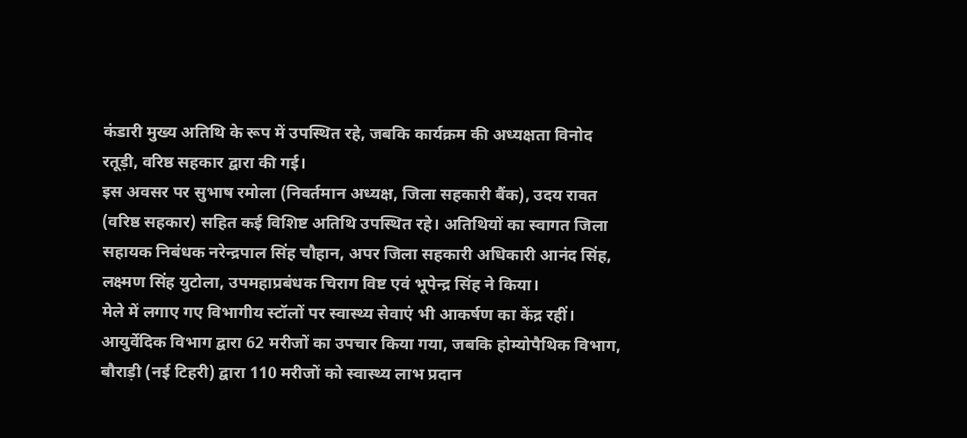कंडारी मुख्य अतिथि के रूप में उपस्थित रहे, जबकि कार्यक्रम की अध्यक्षता विनोद रतूड़ी, वरिष्ठ सहकार द्वारा की गई।
इस अवसर पर सुभाष रमोला (निवर्तमान अध्यक्ष, जिला सहकारी बैंक), उदय रावत (वरिष्ठ सहकार) सहित कई विशिष्ट अतिथि उपस्थित रहे। अतिथियों का स्वागत जिला सहायक निबंधक नरेन्द्रपाल सिंह चौहान, अपर जिला सहकारी अधिकारी आनंद सिंह, लक्ष्मण सिंह युटोला, उपमहाप्रबंधक चिराग विष्ट एवं भूपेन्द्र सिंह ने किया।
मेले में लगाए गए विभागीय स्टॉलों पर स्वास्थ्य सेवाएं भी आकर्षण का केंद्र रहीं। आयुर्वेदिक विभाग द्वारा 62 मरीजों का उपचार किया गया, जबकि होम्योपैथिक विभाग, बौराड़ी (नई टिहरी) द्वारा 110 मरीजों को स्वास्थ्य लाभ प्रदान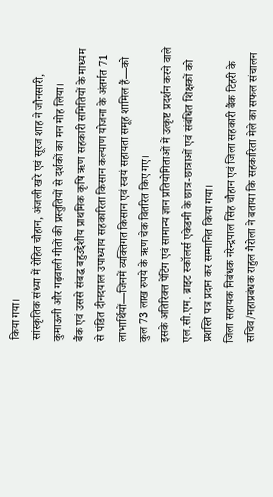किया गया।
सांस्कृतिक संध्या में रोहित चौहान, अंजली खरे एवं सूरज शाह ने जौनसारी, कुमाऊनी और गढ़वाली गीतों की प्रस्तुतियों से दर्शकों का मन मोह लिया।
बैंक एवं उससे संबद्ध बहुउद्देशीय प्राथमिक कृषि ऋण सहकारी समितियों के माध्यम से पंडित दीनदयाल उपाध्याय सहकारिता किसान कल्याण योजना के अंतर्गत 71 लाभार्थियों—जिनमें व्यक्तिगत किसान एवं स्वयं सहायता समूह शामिल हैं—को कुल 73 लाख रुपये के ऋण चेक वितरित किए गए।
इसके अतिरिक्त पेंटिंग एवं सामान्य ज्ञान प्रतियोगिताओं में उत्कृष्ट प्रदर्शन करने वाले एल.सी.एम. ब्राइट स्कॉलर्स एकेडमी के छात्र-छात्राओं एवं संबंधित शिक्षकों को प्रशस्ति पत्र प्रदान कर सम्मानित किया गया।
जिला सहायक निबंधक नरेन्द्रपाल सिंह चौहान एवं जिला सहकारी बैंक टिहरी के सचिव/महाप्रबंधक राहुल गैरोला ने बताया कि सहकारिता मेले का सफल संचालन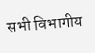सभी विभागीय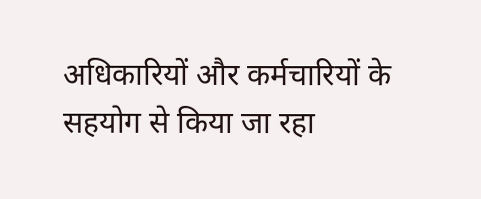अधिकारियों और कर्मचारियों के सहयोग से किया जा रहा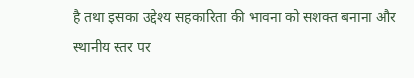है तथा इसका उद्देश्य सहकारिता की भावना को सशक्त बनाना और स्थानीय स्तर पर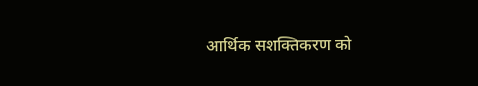आर्थिक सशक्तिकरण को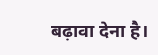बढ़ावा देना है।